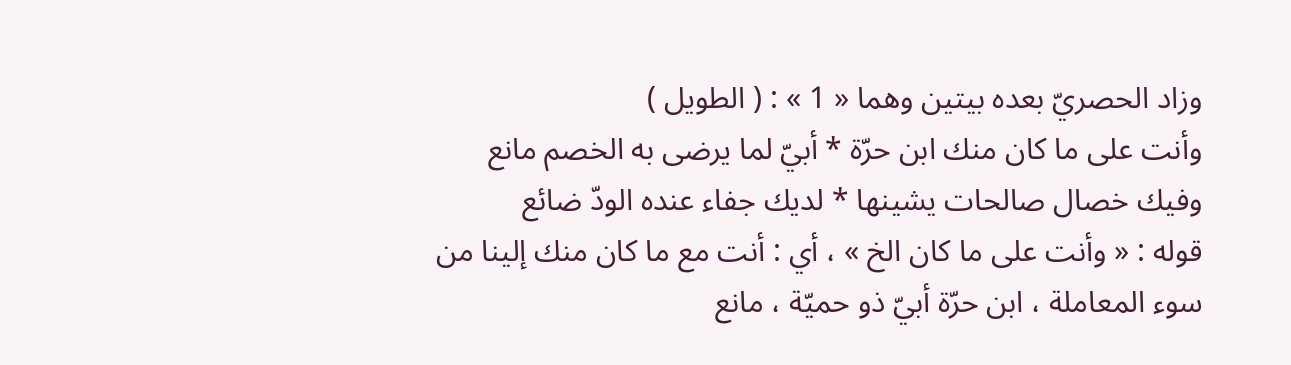وزاد الحصريّ بعده بيتين وهما « 1 » : ( الطويل )
وأنت على ما كان منك ابن حرّة * أبيّ لما يرضى به الخصم مانع
وفيك خصال صالحات يشينها * لديك جفاء عنده الودّ ضائع
قوله : « وأنت على ما كان الخ » ، أي : أنت مع ما كان منك إلينا من سوء المعاملة ، ابن حرّة أبيّ ذو حميّة ، مانع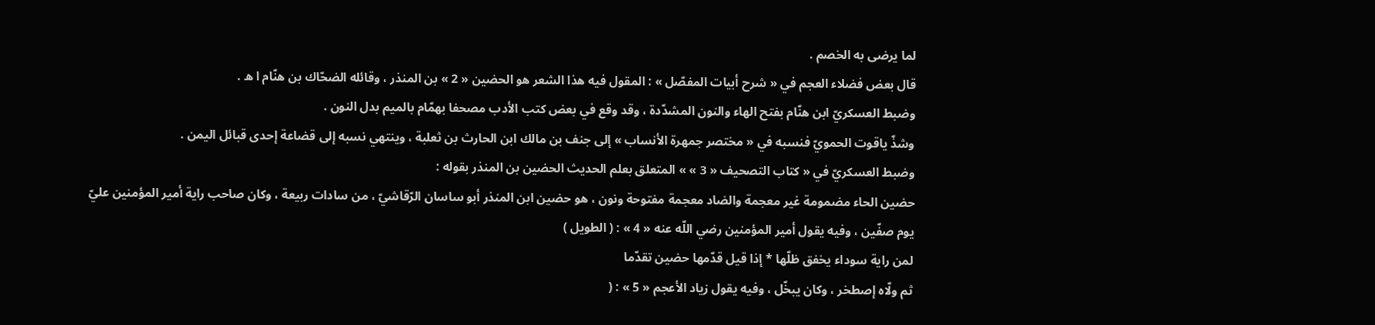لما يرضى به الخصم .
قال بعض فضلاء العجم في « شرح أبيات المفصّل » : المقول فيه هذا الشعر هو الحضين « 2 » بن المنذر ، وقائله الضحّاك بن هنّام ا ه .
وضبط العسكريّ ابن هنّام بفتح الهاء والنون المشدّدة ، وقد وقع في بعض كتب الأدب مصحفا بهمّام بالميم بدل النون .
وشذّ ياقوت الحمويّ فنسبه في « مختصر جمهرة الأنساب » إلى جنف بن مالك ابن الحارث بن ثعلبة ، وينتهي نسبه إلى قضاعة إحدى قبائل اليمن .
وضبط العسكريّ في « كتاب التصحيف « 3 » » المتعلق بعلم الحديث الحضين بن المنذر بقوله :
حضين الحاء مضمومة غير معجمة والضاد معجمة مفتوحة ونون ، هو حضين ابن المنذر أبو ساسان الرّقاشيّ ، من سادات ربيعة ، وكان صاحب راية أمير المؤمنين عليّ يوم صفّين ، وفيه يقول أمير المؤمنين رضي اللّه عنه « 4 » : ( الطويل )
لمن راية سوداء يخفق ظلّها * إذا قيل قدّمها حضين تقدّما
ثم ولّاه إصطخر ، وكان يبخّل ، وفيه يقول زياد الأعجم « 5 » : (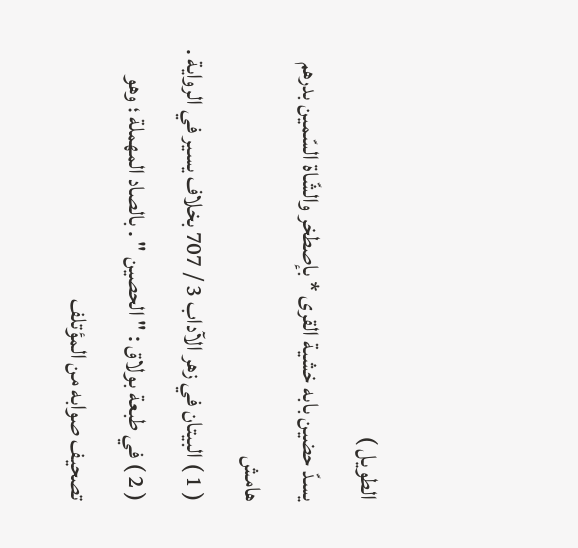الطويل )
يسدّ حضين بابه خشية القرى * بإصطخر والشّاة السّمين بدرهم
هامش
( 1 ) البيتان في زهر الآداب 3 / 707 بخلاف يسير في الرواية .
( 2 ) في طبعة بولاق : " الحصين " . بالصاد المهملة ؛ وهو تصحيف صوابه من المؤتلف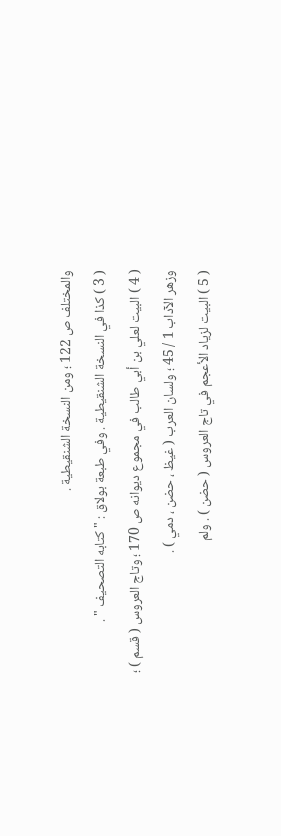والمختلف ص 122 ؛ ومن النسخة الشنقيطية .
( 3 ) كذا في النسخة الشنقيطية . وفي طبعة بولاق : " كتابه التصحيف " .
( 4 ) البيت لعلي بن أبي طالب في مجموع ديوانه ص 170 ؛ وتاج العروس ( قسم ) ؛ وزهر الآداب 1 / 45 ؛ ولسان العرب ( غيظ ، حضن ، دمي ) .
( 5 ) البيت لزياد الأعجم في تاج العروس ( حضن ) . ولم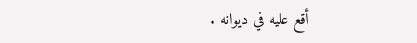أقع عليه في ديوانه .